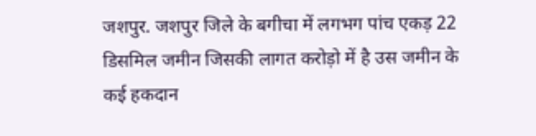जशपुर. जशपुर जिले के बगीचा में लगभग पांच एकड़ 22 डिसमिल जमीन जिसकी लागत करोड़ो में है उस जमीन के कई हकदान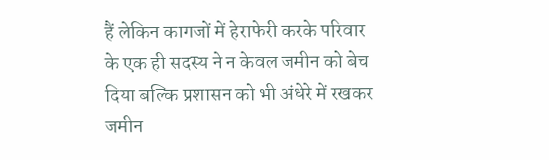हैं लेकिन कागजों में हेराफेरी करके परिवार के एक ही सदस्य ने न केवल जमीन को बेच दिया बल्कि प्रशासन को भी अंधेरे में रखकर जमीन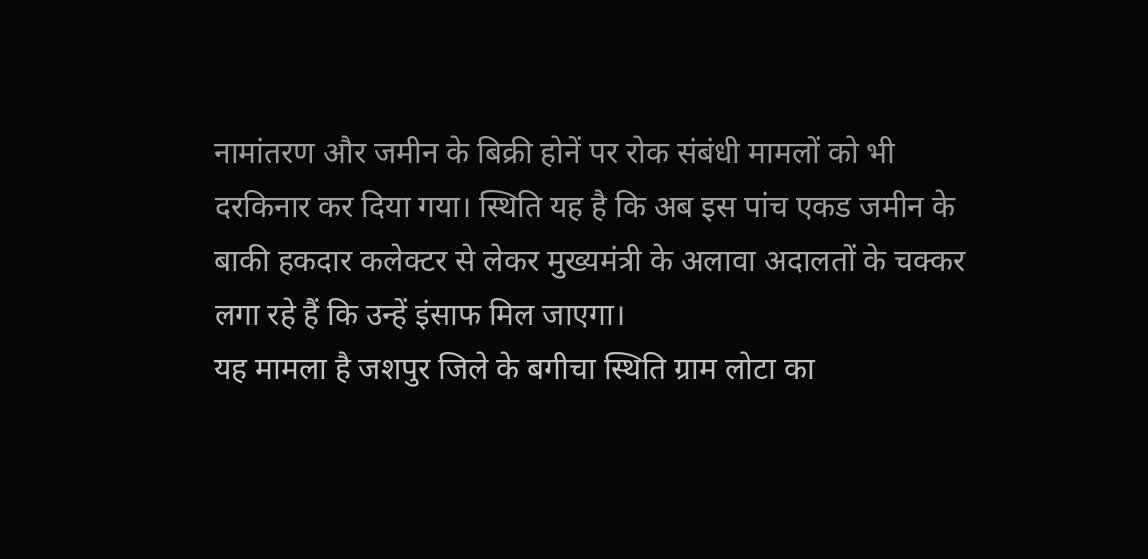नामांतरण और जमीन के बिक्री होनें पर रोक संबंधी मामलों को भी दरकिनार कर दिया गया। स्थिति यह है कि अब इस पांच एकड जमीन के बाकी हकदार कलेक्टर से लेकर मुख्यमंत्री के अलावा अदालतों के चक्कर लगा रहे हैं कि उन्हें इंसाफ मिल जाएगा।
यह मामला है जशपुर जिले के बगीचा स्थिति ग्राम लोटा का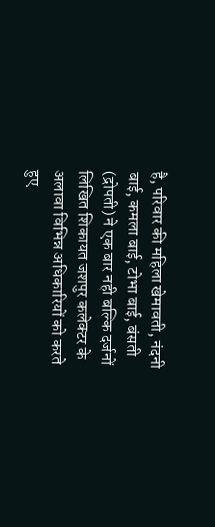है, परिवार की महिला खेमावती, नंदनी बाई, कमला बाई, टोभा बाई, बंसती (द्रोपती) ने एक बार नही बल्कि दर्जनों लिखित शिकायत जशपुर कलेक्टर के अलावा विभिन्न अधिकारियों को करते हुए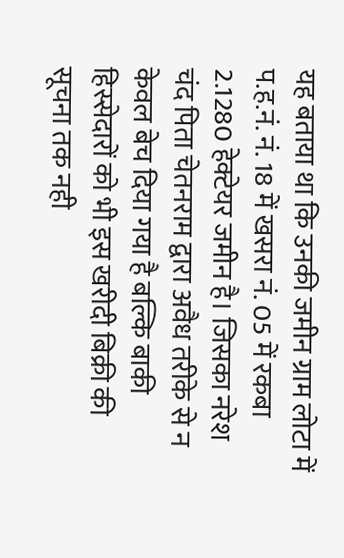यह बताया था कि उनकी जमीन ग्राम लोटा में प.ह.नं. नं. 18 में खसरा नं. 05 में रकबा 2.1280 हेक्टेयर जमीन है। जिसका नरेश चंद पिता चेतनराम द्वारा अवैध तरीके से न केवल बेच दिया गया है बल्कि बाकी हिस्सेदारों को भी इस खरीदी बिक्री की सूचना तक नही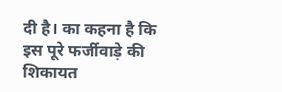दी है। का कहना है कि इस पूरे फर्जीवाड़े की शिकायत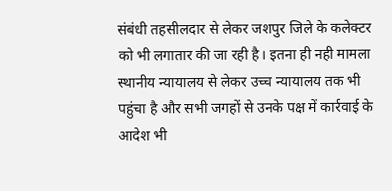संबंधी तहसीलदार से लेकर जशपुर जिले के कलेक्टर को भी लगातार की जा रही है। इतना ही नही मामला स्थानीय न्यायालय से लेकर उच्च न्यायालय तक भी पहुंचा है और सभी जगहों से उनके पक्ष में कार्रवाई के आदेश भी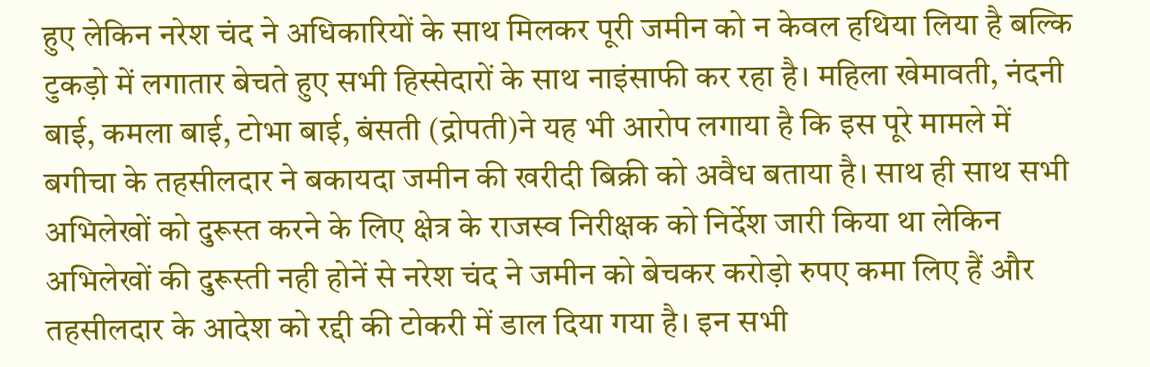हुए लेकिन नरेश चंद ने अधिकारियों के साथ मिलकर पूरी जमीन को न केवल हथिया लिया है बल्कि टुकड़ो में लगातार बेचते हुए सभी हिस्सेदारों के साथ नाइंसाफी कर रहा है। महिला खेमावती, नंदनी बाई, कमला बाई, टोभा बाई, बंसती (द्रोपती)ने यह भी आरोप लगाया है कि इस पूरे मामले में बगीचा के तहसीलदार ने बकायदा जमीन की खरीदी बिक्री को अवैध बताया है। साथ ही साथ सभी अभिलेखों को दुरूस्त करने के लिए क्षेत्र के राजस्व निरीक्षक को निर्देश जारी किया था लेकिन अभिलेखों की दुरूस्ती नही होनें से नरेश चंद ने जमीन को बेचकर करोड़ो रुपए कमा लिए हैं और तहसीलदार के आदेश को रद्दी की टोकरी में डाल दिया गया है। इन सभी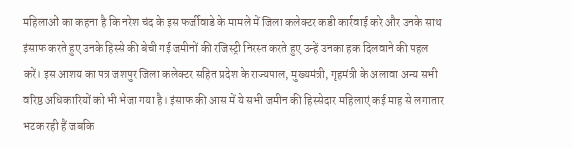महिलाओं का कहना है कि नरेश चंद के इस फर्जीवाडे के मामले में जिला कलेक्टर कडी कार्रवाई करे और उनके साथ इंसाफ करते हुए उनके हिस्से की बेची गई जमीनों की रजिस्ट्री निरस्त करते हुए उन्हें उनका हक दिलवाने की पहल करें। इस आशय का पत्र जशपुर जिला कलेक्टर सहित प्रदेश के राज्यपाल, मुख्यमंत्री, गृहमंत्री के अलावा अन्य सभी वरिष्ठ अधिकारियों को भी भेजा गया है। इंसाफ की आस में ये सभी जमीन की हिस्सेदार महिलाएं कई माह से लगातार भटक रही हैं जबकि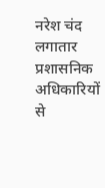नरेश चंद लगातार प्रशासनिक अधिकारियों से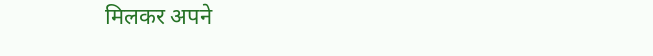मिलकर अपने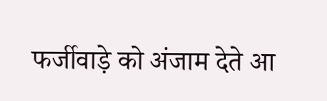फर्जीवाड़े को अंजाम देते आ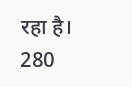रहा है।
280